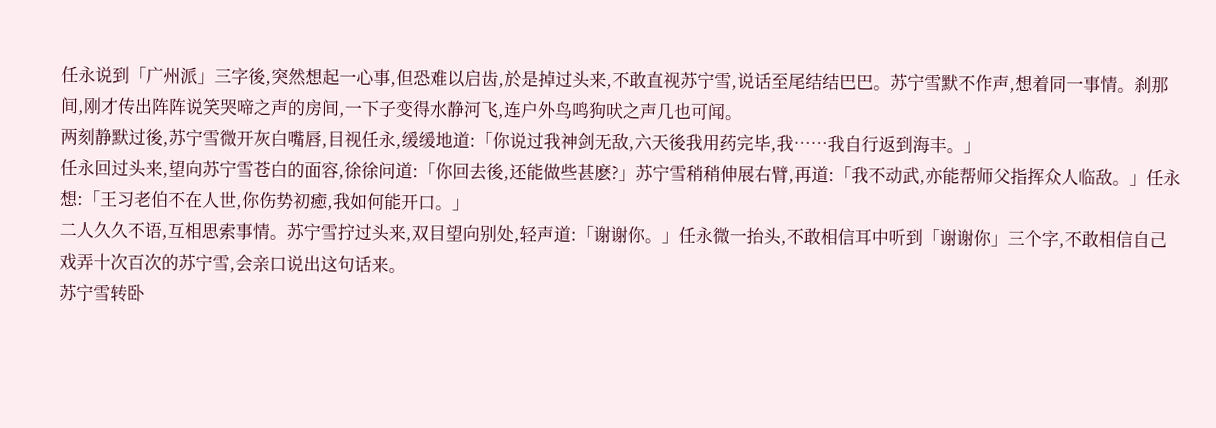任永说到「广州派」三字後,突然想起一心事,但恐难以启齿,於是掉过头来,不敢直视苏宁雪,说话至尾结结巴巴。苏宁雪默不作声,想着同一事情。刹那间,刚才传出阵阵说笑哭啼之声的房间,一下子变得水静河飞,连户外鸟鸣狗吠之声几也可闻。
两刻静默过後,苏宁雪微开灰白嘴唇,目视任永,缓缓地道:「你说过我神剑无敌,六天後我用药完毕,我……我自行返到海丰。」
任永回过头来,望向苏宁雪苍白的面容,徐徐问道:「你回去後,还能做些甚麽?」苏宁雪稍稍伸展右臂,再道:「我不动武,亦能帮师父指挥众人临敌。」任永想:「王习老伯不在人世,你伤势初癒,我如何能开口。」
二人久久不语,互相思索事情。苏宁雪拧过头来,双目望向别处,轻声道:「谢谢你。」任永微一抬头,不敢相信耳中听到「谢谢你」三个字,不敢相信自己戏弄十次百次的苏宁雪,会亲口说出这句话来。
苏宁雪转卧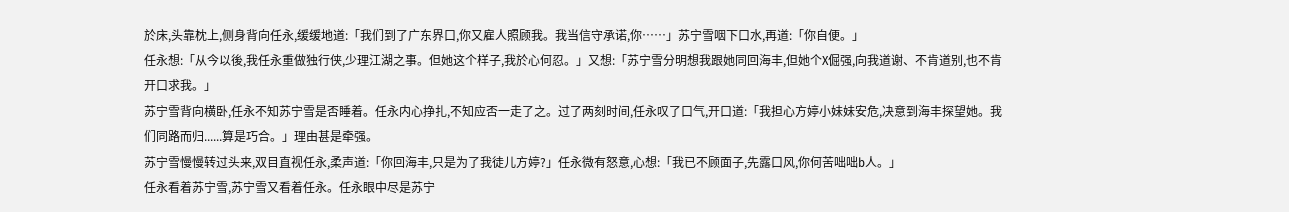於床,头靠枕上,侧身背向任永,缓缓地道:「我们到了广东界口,你又雇人照顾我。我当信守承诺,你……」苏宁雪咽下口水,再道:「你自便。」
任永想:「从今以後,我任永重做独行侠,少理江湖之事。但她这个样子,我於心何忍。」又想:「苏宁雪分明想我跟她同回海丰,但她个X倔强,向我道谢、不肯道别,也不肯开口求我。」
苏宁雪背向横卧,任永不知苏宁雪是否睡着。任永内心挣扎,不知应否一走了之。过了两刻时间,任永叹了口气,开口道:「我担心方婷小妹妹安危,决意到海丰探望她。我们同路而归......算是巧合。」理由甚是牵强。
苏宁雪慢慢转过头来,双目直视任永,柔声道:「你回海丰,只是为了我徒儿方婷?」任永微有怒意,心想:「我已不顾面子,先露口风,你何苦咄咄b人。」
任永看着苏宁雪,苏宁雪又看着任永。任永眼中尽是苏宁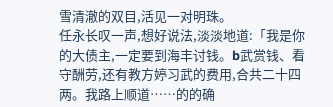雪清澈的双目,活见一对明珠。
任永长叹一声,想好说法,淡淡地道:「我是你的大债主,一定要到海丰讨钱。b武赏钱、看守酬劳,还有教方婷习武的费用,合共二十四两。我路上顺道……的的确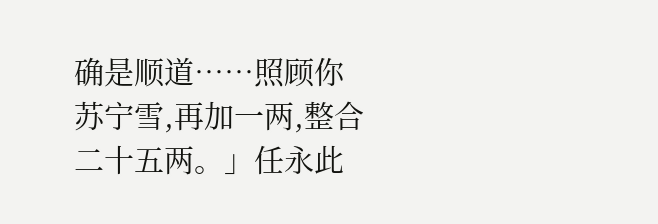确是顺道……照顾你苏宁雪,再加一两,整合二十五两。」任永此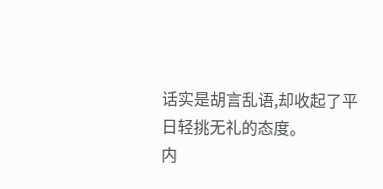话实是胡言乱语,却收起了平日轻挑无礼的态度。
内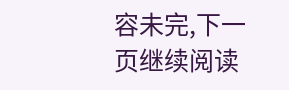容未完,下一页继续阅读